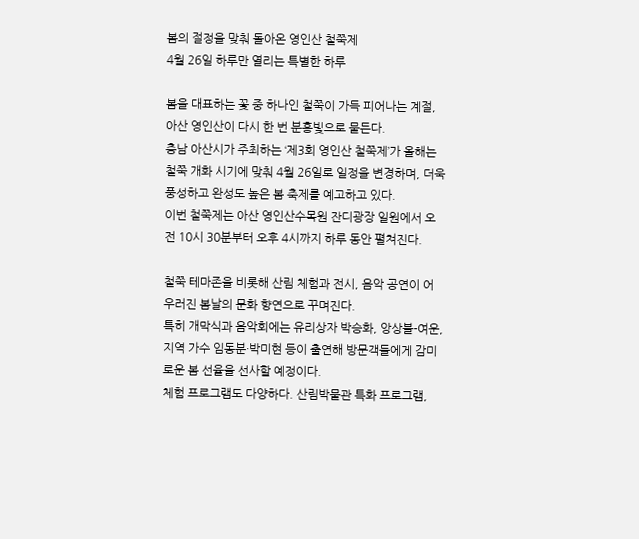봄의 절정을 맞춰 돌아온 영인산 철쭉제
4월 26일 하루만 열리는 특별한 하루

봄을 대표하는 꽃 중 하나인 철쭉이 가득 피어나는 계절, 아산 영인산이 다시 한 번 분홍빛으로 물든다.
충남 아산시가 주최하는 ‘제3회 영인산 철쭉제’가 올해는 철쭉 개화 시기에 맞춰 4월 26일로 일정을 변경하며, 더욱 풍성하고 완성도 높은 봄 축제를 예고하고 있다.
이번 철쭉제는 아산 영인산수목원 잔디광장 일원에서 오전 10시 30분부터 오후 4시까지 하루 동안 펼쳐진다.

철쭉 테마존을 비롯해 산림 체험과 전시, 음악 공연이 어우러진 봄날의 문화 향연으로 꾸며진다.
특히 개막식과 음악회에는 유리상자 박승화, 앙상블-여운, 지역 가수 임동분·박미현 등이 출연해 방문객들에게 감미로운 봄 선율을 선사할 예정이다.
체험 프로그램도 다양하다. 산림박물관 특화 프로그램,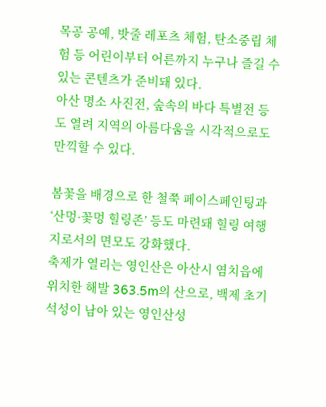목공 공예, 밧줄 레포츠 체험, 탄소중립 체험 등 어린이부터 어른까지 누구나 즐길 수 있는 콘텐츠가 준비돼 있다.
아산 명소 사진전, 숲속의 바다 특별전 등도 열려 지역의 아름다움을 시각적으로도 만끽할 수 있다.

봄꽃을 배경으로 한 철쭉 페이스페인팅과 ‘산멍·꽃멍 힐링존’ 등도 마련돼 힐링 여행지로서의 면모도 강화했다.
축제가 열리는 영인산은 아산시 염치읍에 위치한 해발 363.5m의 산으로, 백제 초기 석성이 남아 있는 영인산성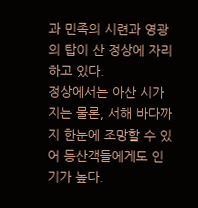과 민족의 시련과 영광의 탑이 산 정상에 자리하고 있다.
정상에서는 아산 시가지는 물론, 서해 바다까지 한눈에 조망할 수 있어 등산객들에게도 인기가 높다.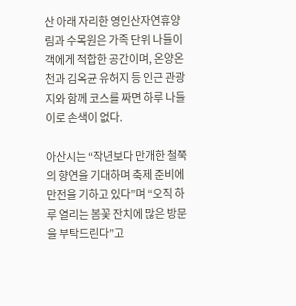산 아래 자리한 영인산자연휴양림과 수목원은 가족 단위 나들이객에게 적합한 공간이며, 온양온천과 김옥균 유허지 등 인근 관광지와 함께 코스를 짜면 하루 나들이로 손색이 없다.

아산시는 “작년보다 만개한 철쭉의 향연을 기대하며 축제 준비에 만전을 기하고 있다”며 “오직 하루 열리는 봄꽃 잔치에 많은 방문을 부탁드린다”고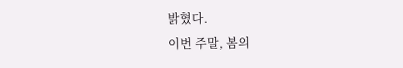밝혔다.
이번 주말, 봄의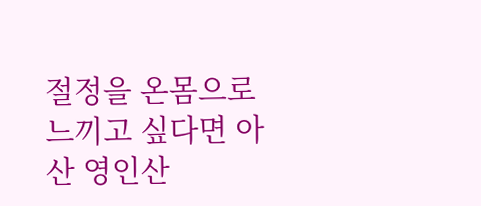절정을 온몸으로 느끼고 싶다면 아산 영인산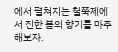에서 펼쳐지는 철쭉제에서 진한 봄의 향기를 마주해보자.